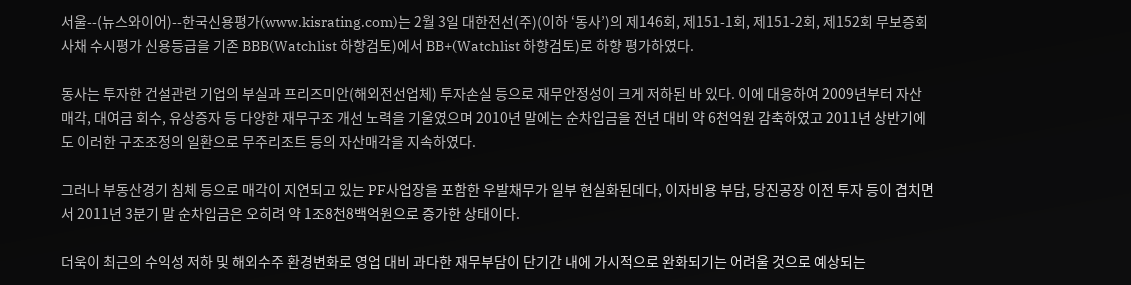서울--(뉴스와이어)--한국신용평가(www.kisrating.com)는 2월 3일 대한전선(주)(이하 ‘동사’)의 제146회, 제151-1회, 제151-2회, 제152회 무보증회사채 수시평가 신용등급을 기존 BBB(Watchlist 하향검토)에서 BB+(Watchlist 하향검토)로 하향 평가하였다.

동사는 투자한 건설관련 기업의 부실과 프리즈미안(해외전선업체) 투자손실 등으로 재무안정성이 크게 저하된 바 있다. 이에 대응하여 2009년부터 자산매각, 대여금 회수, 유상증자 등 다양한 재무구조 개선 노력을 기울였으며 2010년 말에는 순차입금을 전년 대비 약 6천억원 감축하였고 2011년 상반기에도 이러한 구조조정의 일환으로 무주리조트 등의 자산매각을 지속하였다.

그러나 부동산경기 침체 등으로 매각이 지연되고 있는 PF사업장을 포함한 우발채무가 일부 현실화된데다, 이자비용 부담, 당진공장 이전 투자 등이 겹치면서 2011년 3분기 말 순차입금은 오히려 약 1조8천8백억원으로 증가한 상태이다.

더욱이 최근의 수익성 저하 및 해외수주 환경변화로 영업 대비 과다한 재무부담이 단기간 내에 가시적으로 완화되기는 어려울 것으로 예상되는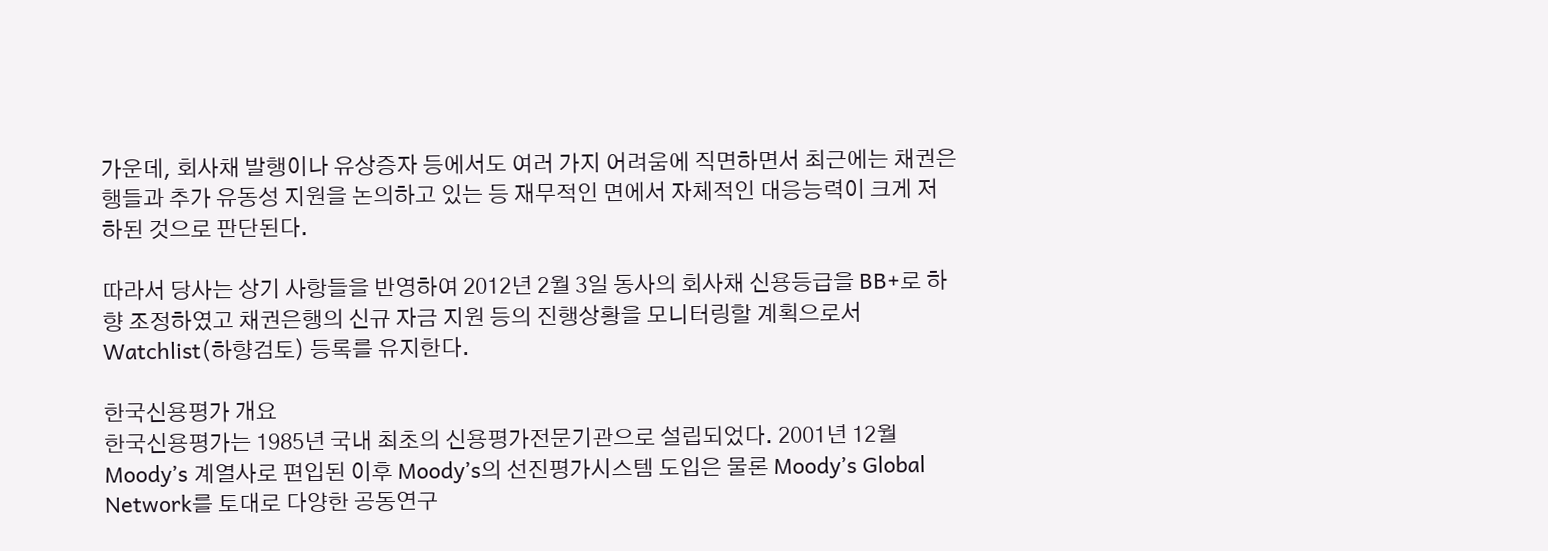가운데, 회사채 발행이나 유상증자 등에서도 여러 가지 어려움에 직면하면서 최근에는 채권은행들과 추가 유동성 지원을 논의하고 있는 등 재무적인 면에서 자체적인 대응능력이 크게 저하된 것으로 판단된다.

따라서 당사는 상기 사항들을 반영하여 2012년 2월 3일 동사의 회사채 신용등급을 BB+로 하향 조정하였고 채권은행의 신규 자금 지원 등의 진행상황을 모니터링할 계획으로서 Watchlist(하향검토) 등록를 유지한다.

한국신용평가 개요
한국신용평가는 1985년 국내 최초의 신용평가전문기관으로 설립되었다. 2001년 12월 Moody’s 계열사로 편입된 이후 Moody’s의 선진평가시스템 도입은 물론 Moody’s Global Network를 토대로 다양한 공동연구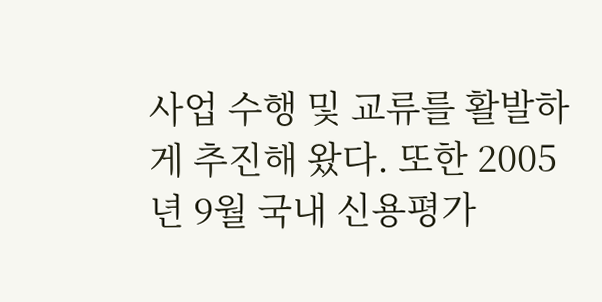사업 수행 및 교류를 활발하게 추진해 왔다. 또한 2005년 9월 국내 신용평가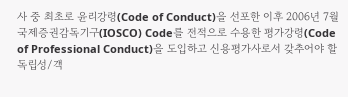사 중 최초로 윤리강령(Code of Conduct)을 선포한 이후 2006년 7월 국제증권감독기구(IOSCO) Code를 전적으로 수용한 평가강령(Code of Professional Conduct)을 도입하고 신용평가사로서 갖추어야 할 독립성/객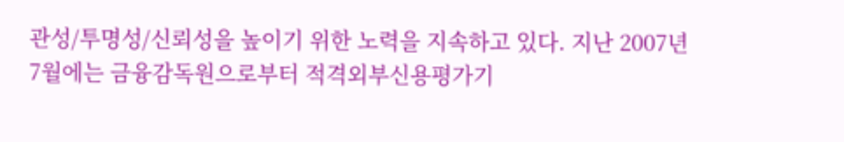관성/투명성/신뢰성을 높이기 위한 노력을 지속하고 있다. 지난 2007년 7월에는 금융감독원으로부터 적격외부신용평가기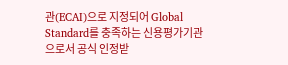관(ECAI)으로 지정되어 Global Standard를 충족하는 신용평가기관으로서 공식 인정받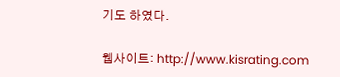기도 하였다.

웹사이트: http://www.kisrating.com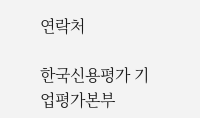연락처

한국신용평가 기업평가본부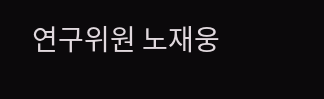연구위원 노재웅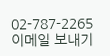02-787-2265
이메일 보내기